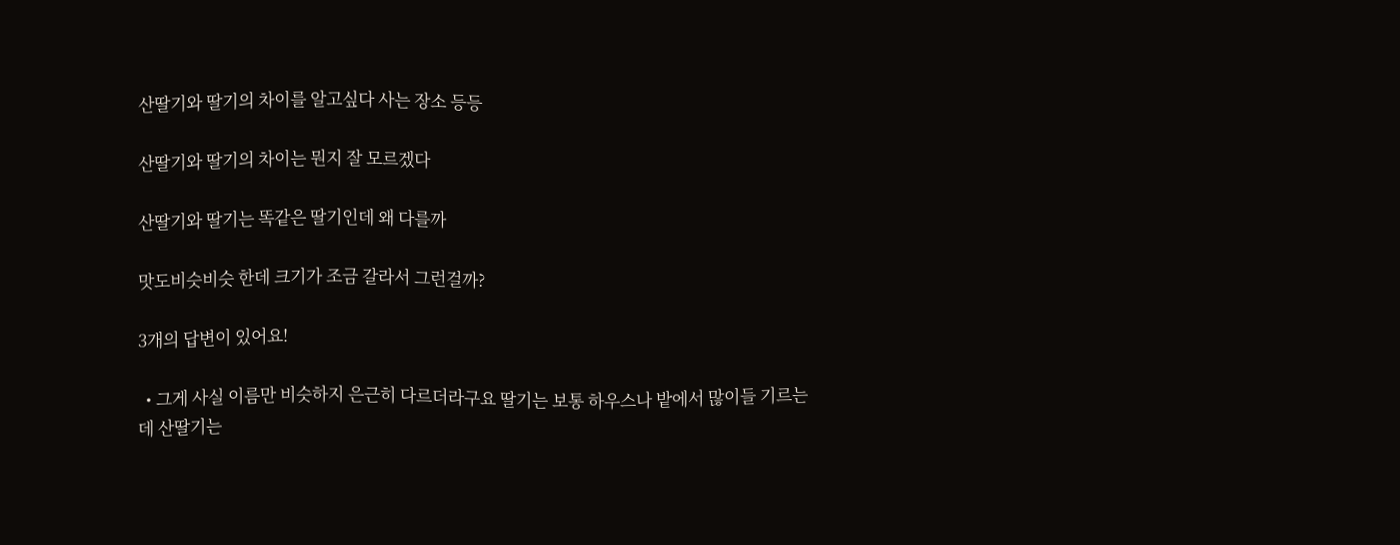산딸기와 딸기의 차이를 알고싶다 사는 장소 등등

산딸기와 딸기의 차이는 뭔지 잘 모르겠다

산딸기와 딸기는 똑같은 딸기인데 왜 다를까

맛도비슷비슷 한데 크기가 조금 갈라서 그런걸까?

3개의 답변이 있어요!

  • 그게 사실 이름만 비슷하지 은근히 다르더라구요 딸기는 보통 하우스나 밭에서 많이들 기르는데 산딸기는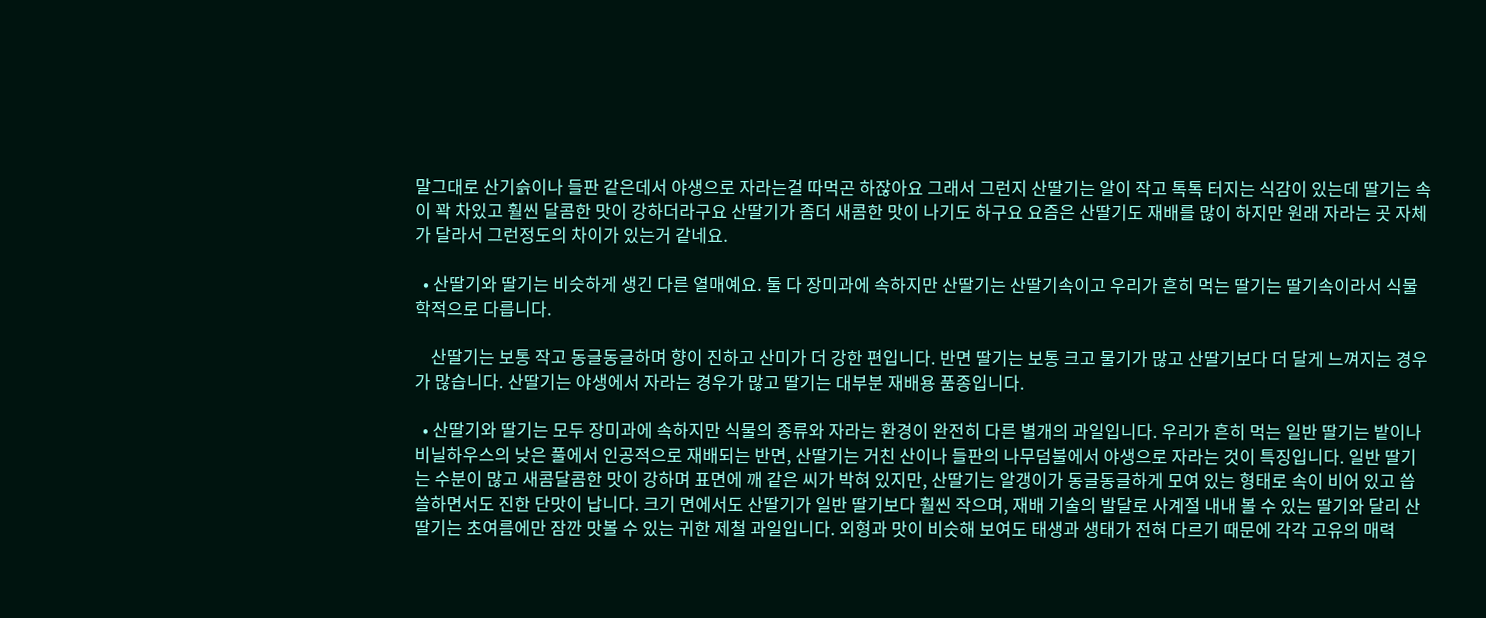말그대로 산기슭이나 들판 같은데서 야생으로 자라는걸 따먹곤 하잖아요 그래서 그런지 산딸기는 알이 작고 톡톡 터지는 식감이 있는데 딸기는 속이 꽉 차있고 훨씬 달콤한 맛이 강하더라구요 산딸기가 좀더 새콤한 맛이 나기도 하구요 요즘은 산딸기도 재배를 많이 하지만 원래 자라는 곳 자체가 달라서 그런정도의 차이가 있는거 같네요.

  • 산딸기와 딸기는 비슷하게 생긴 다른 열매예요. 둘 다 장미과에 속하지만 산딸기는 산딸기속이고 우리가 흔히 먹는 딸기는 딸기속이라서 식물학적으로 다릅니다.

    산딸기는 보통 작고 동글동글하며 향이 진하고 산미가 더 강한 편입니다. 반면 딸기는 보통 크고 물기가 많고 산딸기보다 더 달게 느껴지는 경우가 많습니다. 산딸기는 야생에서 자라는 경우가 많고 딸기는 대부분 재배용 품종입니다.

  • 산딸기와 딸기는 모두 장미과에 속하지만 식물의 종류와 자라는 환경이 완전히 다른 별개의 과일입니다. 우리가 흔히 먹는 일반 딸기는 밭이나 비닐하우스의 낮은 풀에서 인공적으로 재배되는 반면, 산딸기는 거친 산이나 들판의 나무덤불에서 야생으로 자라는 것이 특징입니다. 일반 딸기는 수분이 많고 새콤달콤한 맛이 강하며 표면에 깨 같은 씨가 박혀 있지만, 산딸기는 알갱이가 동글동글하게 모여 있는 형태로 속이 비어 있고 씁쓸하면서도 진한 단맛이 납니다. 크기 면에서도 산딸기가 일반 딸기보다 훨씬 작으며, 재배 기술의 발달로 사계절 내내 볼 수 있는 딸기와 달리 산딸기는 초여름에만 잠깐 맛볼 수 있는 귀한 제철 과일입니다. 외형과 맛이 비슷해 보여도 태생과 생태가 전혀 다르기 때문에 각각 고유의 매력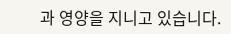과 영양을 지니고 있습니다.